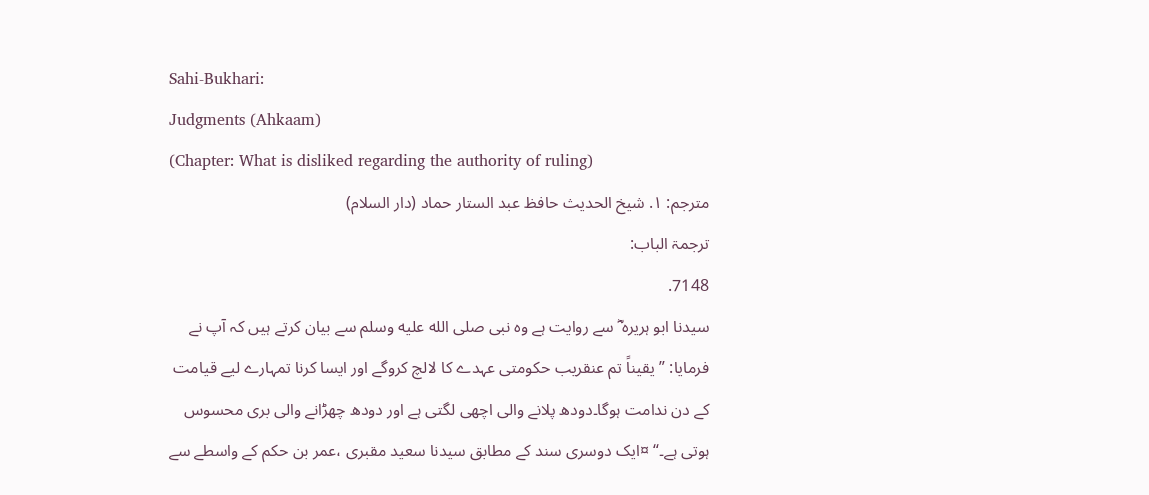Sahi-Bukhari:
Judgments (Ahkaam)
(Chapter: What is disliked regarding the authority of ruling)
مترجم: ١. شیخ الحدیث حافظ عبد الستار حماد (دار السلام)
ترجمۃ الباب:
7148.
سیدنا ابو ہریرہ ؓ سے روایت ہے وہ نبی صلى الله عليه وسلم سے بیان کرتے ہیں کہ آپ نے فرمایا: ”یقیناً تم عنقریب حکومتی عہدے کا لالچ کروگے اور ایسا کرنا تمہارے لیے قیامت کے دن ندامت ہوگا۔دودھ پلانے والی اچھی لگتی ہے اور دودھ چھڑانے والی بری محسوس ہوتی ہے۔“ ¤ایک دوسری سند کے مطابق سیدنا سعید مقبری ،عمر بن حکم کے واسطے سے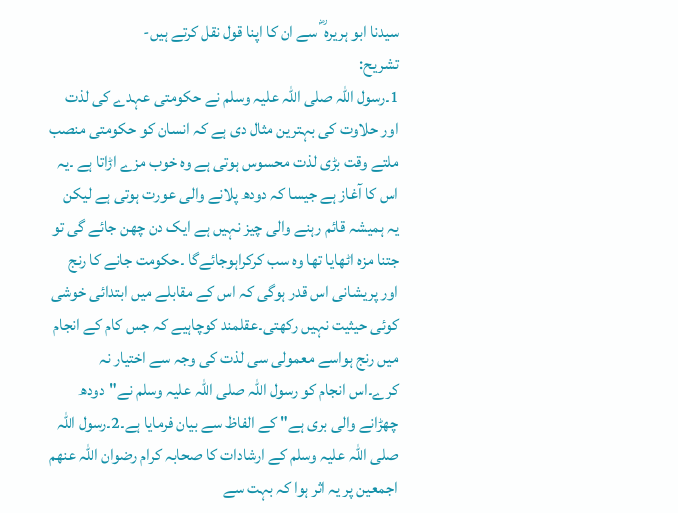سیدنا ابو ہریرہ ؓ سے ان کا اپنا قول نقل کرتے ہیں-
تشریح:
1۔رسول اللہ صلی اللہ علیہ وسلم نے حکومتی عہدے کی لذت اور حلاوت کی بہترین مثال دی ہے کہ انسان کو حکومتی منصب ملتے وقت بڑی لذت محسوس ہوتی ہے وہ خوب مزے اڑاتا ہے ۔یہ اس کا آغاز ہے جیسا کہ دودھ پلانے والی عورت ہوتی ہے لیکن یہ ہمیشہ قائم رہنے والی چیز نہیں ہے ایک دن چھن جائے گی تو جتنا مزہ اٹھایا تھا وہ سب کرکراہوجائےگا ۔حکومت جانے کا رنج اور پریشانی اس قدر ہوگی کہ اس کے مقابلے میں ابتدائی خوشی کوئی حیثیت نہیں رکھتی۔عقلمند کوچاہیے کہ جس کام کے انجام میں رنج ہواسے معمولی سی لذت کی وجہ سے اختیار نہ کرے۔اس انجام کو رسول اللہ صلی اللہ علیہ وسلم نے"دودھ چھڑانے والی بری ہے" کے الفاظ سے بیان فرمایا ہے۔2۔رسول اللہ صلی اللہ علیہ وسلم کے ارشادات کا صحابہ کرام رضوان اللہ عنھم اجمعین پر یہ اثر ہوا کہ بہت سے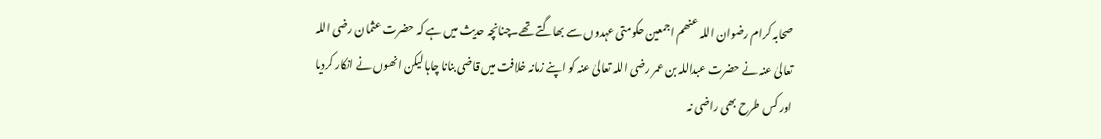صحابہ کرام رضوان اللہ عنھم اجمعین حکومتی عہدوں سے بھاگتے تھے۔چنانچہ حدیث میں ہے کہ حضرت عثمان رضی اللہ تعالیٰ عنہ نے حضرت عبداللہ بن عمر رضی اللہ تعالیٰ عنہ کو اپنے زمانہ خلافت میں قاضی بنانا چاہا لیکن انھوں نے انکار کردیا اور کس طرح بھی راضی نہ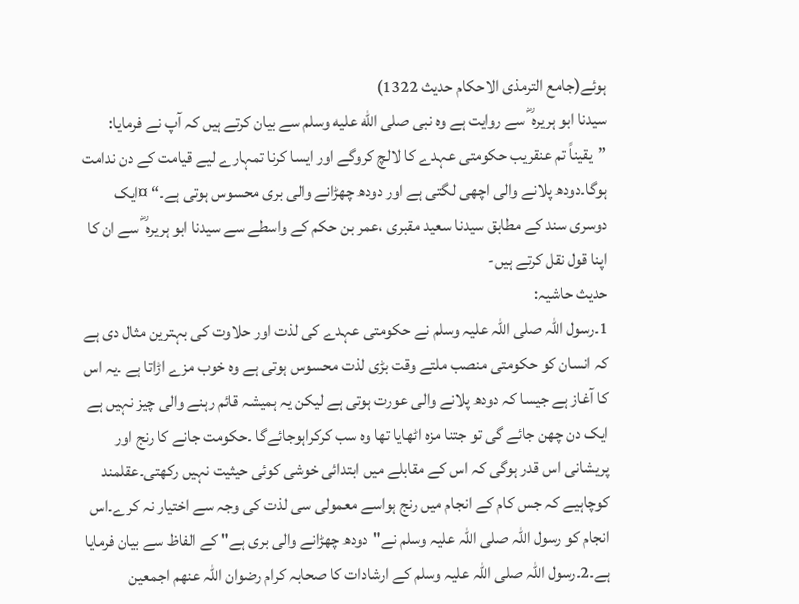ہوئے(جامع الترمذی الاحکام حدیث 1322)
سیدنا ابو ہریرہ ؓ سے روایت ہے وہ نبی صلى الله عليه وسلم سے بیان کرتے ہیں کہ آپ نے فرمایا: ”یقیناً تم عنقریب حکومتی عہدے کا لالچ کروگے اور ایسا کرنا تمہارے لیے قیامت کے دن ندامت ہوگا۔دودھ پلانے والی اچھی لگتی ہے اور دودھ چھڑانے والی بری محسوس ہوتی ہے۔“ ¤ایک دوسری سند کے مطابق سیدنا سعید مقبری ،عمر بن حکم کے واسطے سے سیدنا ابو ہریرہ ؓ سے ان کا اپنا قول نقل کرتے ہیں-
حدیث حاشیہ:
1۔رسول اللہ صلی اللہ علیہ وسلم نے حکومتی عہدے کی لذت اور حلاوت کی بہترین مثال دی ہے کہ انسان کو حکومتی منصب ملتے وقت بڑی لذت محسوس ہوتی ہے وہ خوب مزے اڑاتا ہے ۔یہ اس کا آغاز ہے جیسا کہ دودھ پلانے والی عورت ہوتی ہے لیکن یہ ہمیشہ قائم رہنے والی چیز نہیں ہے ایک دن چھن جائے گی تو جتنا مزہ اٹھایا تھا وہ سب کرکراہوجائےگا ۔حکومت جانے کا رنج اور پریشانی اس قدر ہوگی کہ اس کے مقابلے میں ابتدائی خوشی کوئی حیثیت نہیں رکھتی۔عقلمند کوچاہیے کہ جس کام کے انجام میں رنج ہواسے معمولی سی لذت کی وجہ سے اختیار نہ کرے۔اس انجام کو رسول اللہ صلی اللہ علیہ وسلم نے"دودھ چھڑانے والی بری ہے" کے الفاظ سے بیان فرمایا ہے۔2۔رسول اللہ صلی اللہ علیہ وسلم کے ارشادات کا صحابہ کرام رضوان اللہ عنھم اجمعین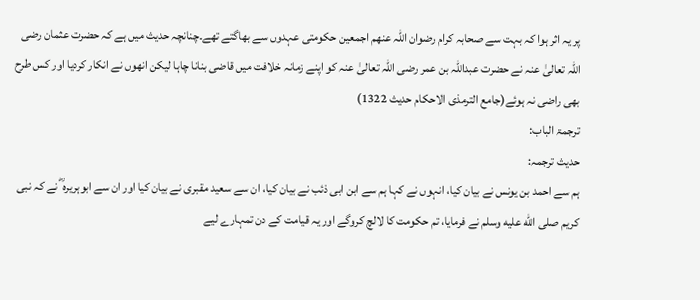پر یہ اثر ہوا کہ بہت سے صحابہ کرام رضوان اللہ عنھم اجمعین حکومتی عہدوں سے بھاگتے تھے۔چنانچہ حدیث میں ہے کہ حضرت عثمان رضی اللہ تعالیٰ عنہ نے حضرت عبداللہ بن عمر رضی اللہ تعالیٰ عنہ کو اپنے زمانہ خلافت میں قاضی بنانا چاہا لیکن انھوں نے انکار کردیا اور کس طرح بھی راضی نہ ہوئے(جامع الترمذی الاحکام حدیث 1322)
ترجمۃ الباب:
حدیث ترجمہ:
ہم سے احمد بن یونس نے بیان کیا، انہوں نے کہا ہم سے ابن ابی ذئب نے بیان کیا، ان سے سعید مقبری نے بیان کیا اور ان سے ابوہریرہ ؓ نے کہ نبی کریم صلى الله عليه وسلم نے فرمایا، تم حکومت کا لالچ کروگے اور یہ قیامت کے دن تمہارے لیے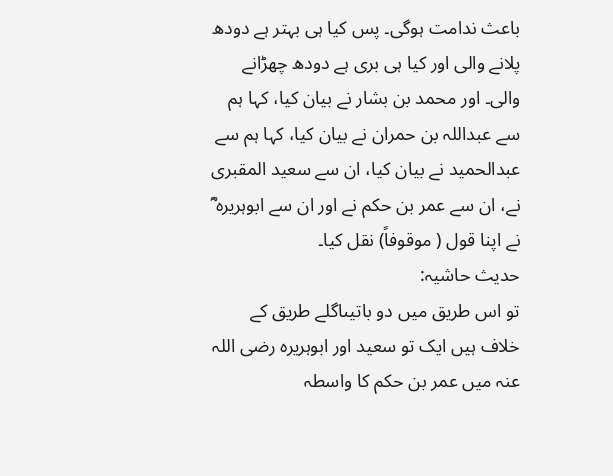باعث ندامت ہوگی۔ پس کیا ہی بہتر ہے دودھ پلانے والی اور کیا ہی بری ہے دودھ چھڑانے والی۔ اور محمد بن بشار نے بیان کیا، کہا ہم سے عبداللہ بن حمران نے بیان کیا، کہا ہم سے عبدالحمید نے بیان کیا، ان سے سعید المقبری نے، ان سے عمر بن حکم نے اور ان سے ابوہریرہ ؓ نے اپنا قول ( موقوفاً) نقل کیا۔
حدیث حاشیہ:
تو اس طریق میں دو باتیںاگلے طریق کے خلاف ہیں ایک تو سعید اور ابوہریرہ رضی اللہ عنہ میں عمر بن حکم کا واسطہ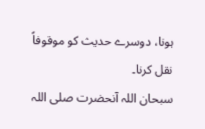ہونا، دوسرے حدیث کو موقوفاً نقل کرنا۔
سبحان اللہ آنحضرت صلی اللہ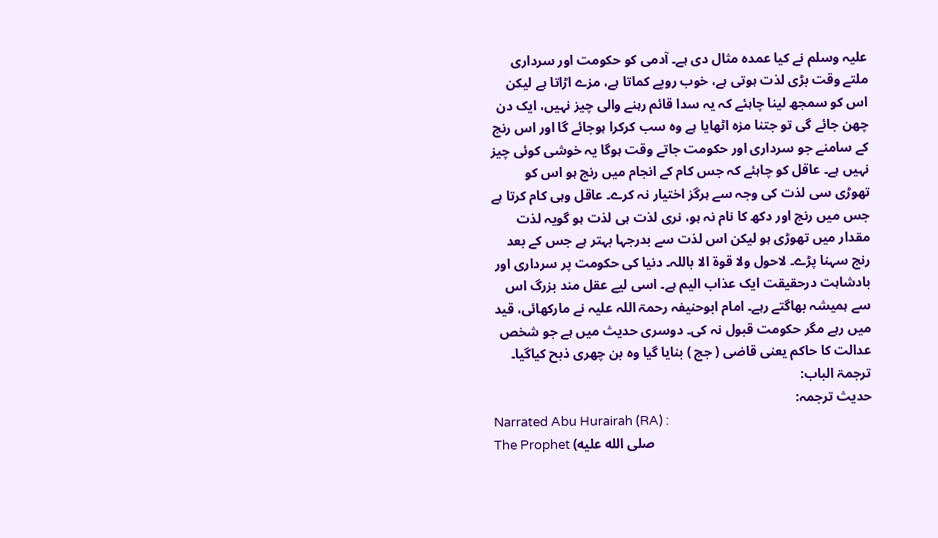علیہ وسلم نے کیا عمدہ مثال دی ہے۔ آدمی کو حکومت اور سرداری ملتے وقت بڑی لذت ہوتی ہے، خوب روپے کماتا ہے، مزے اڑاتا ہے لیکن اس کو سمجھ لینا چاہئے کہ یہ سدا قائم رہنے والی چیز نہیں، ایک دن چھن جائے گی تو جتنا مزہ اٹھایا ہے وہ سب کرکرا ہوجائے گا اور اس رنج کے سامنے جو سرداری اور حکومت جاتے وقت ہوگا یہ خوشی کوئی چیز نہیں ہے۔ عاقل کو چاہئے کہ جس کام کے انجام میں رنج ہو اس کو تھوڑی سی لذت کی وجہ سے ہرگز اختیار نہ کرے۔ عاقل وہی کام کرتا ہے جس میں رنج اور دکھ کا نام نہ ہو، نری لذت ہی لذت ہو گویہ لذت مقدار میں تھوڑی ہو لیکن اس لذت سے بدرجہا بہتر ہے جس کے بعد رنج سہنا پڑے۔ لاحول ولا قوۃ الا باللہ۔ دنیا کی حکومت پر سرداری اور بادشاہت درحقیقت ایک عذاب الیم ہے۔ اسی لیے عقل مند بزرگ اس سے ہمیشہ بھاگتے رہے۔ امام ابوحنیفہ رحمۃ اللہ علیہ نے مارکھائی، قید میں رہے مگر حکومت قبول نہ کی۔ دوسری حدیث میں ہے جو شخص عدالت کا حاکم یعنی قاضی ( جج ) بنایا گیا وہ بن چھری ذبح کیاگیا۔
ترجمۃ الباب:
حدیث ترجمہ:
Narrated Abu Hurairah (RA) :
The Prophet (صلى الله عليه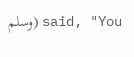وسلم) said, "You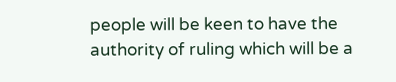people will be keen to have the authority of ruling which will be a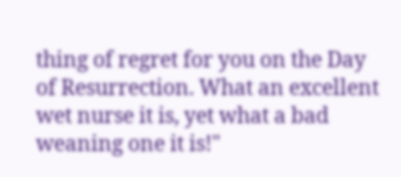thing of regret for you on the Day of Resurrection. What an excellent wet nurse it is, yet what a bad weaning one it is!"